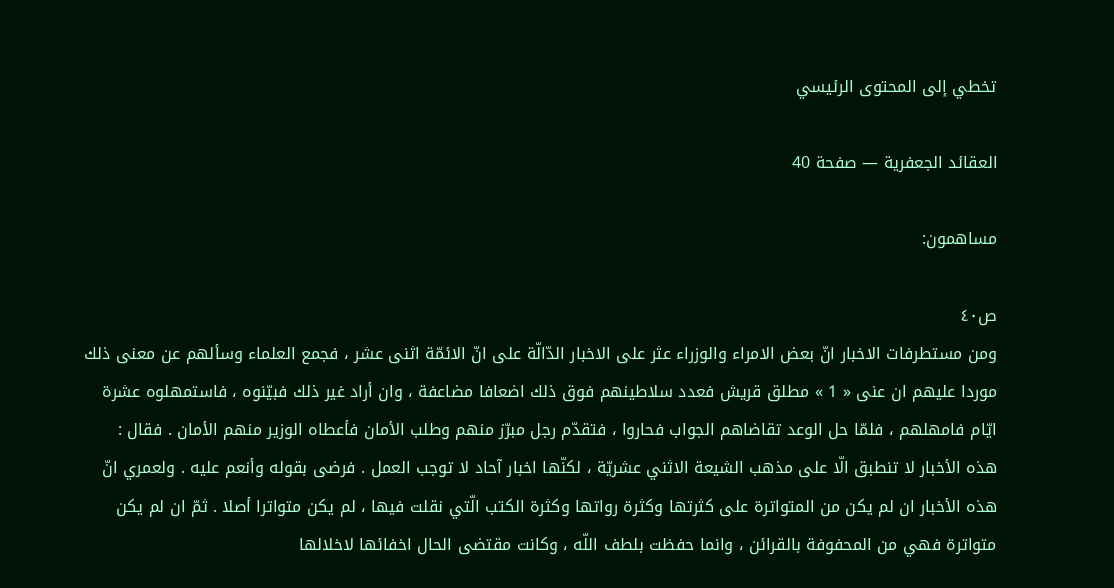تخطي إلى المحتوى الرئيسي

العقائد الجعفرية — صفحة 40

مساهمون:

ص٤٠
ومن مستطرفات الاخبار انّ بعض الامراء والوزراء عثر على الاخبار الدّالّة على انّ الائمّة اثنى عشر ، فجمع العلماء وسألهم عن معنى ذلك موردا عليهم ان عنى « 1 » مطلق قريش فعدد سلاطينهم فوق ذلك اضعافا مضاعفة ، وان أراد غير ذلك فبيّنوه ، فاستمهلوه عشرة ايّام فامهلهم ، فلمّا حل الوعد تقاضاهم الجواب فحاروا ، فتقدّم رجل مبرّز منهم وطلب الأمان فأعطاه الوزير منهم الأمان . فقال : هذه الأخبار لا تنطبق الّا على مذهب الشيعة الاثني عشريّة ، لكنّها اخبار آحاد لا توجب العمل . فرضى بقوله وأنعم عليه . ولعمري انّ هذه الأخبار ان لم يكن من المتواترة على كثرتها وكثرة رواتها وكثرة الكتب الّتي نقلت فيها ، لم يكن متواترا أصلا . ثمّ ان لم يكن متواترة فهي من المحفوفة بالقرائن ، وانما حفظت بلطف اللّه ، وكانت مقتضى الحال اخفائها لاخلالها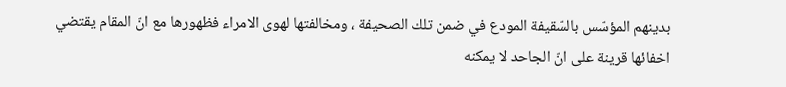بدينهم المؤسّس بالسّقيفة المودع في ضمن تلك الصحيفة ، ومخالفتها لهوى الامراء فظهورها مع انّ المقام يقتضي اخفائها قرينة على انّ الجاحد لا يمكنه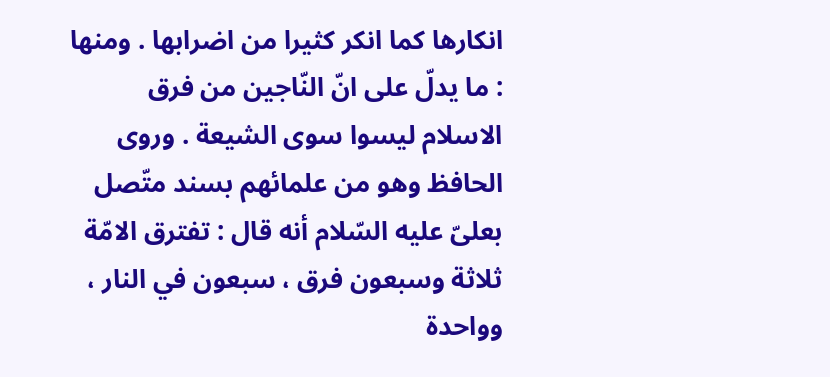انكارها كما انكر كثيرا من اضرابها . ومنها : ما يدلّ على انّ النّاجين من فرق الاسلام ليسوا سوى الشيعة . وروى الحافظ وهو من علمائهم بسند متّصل بعلىّ عليه السّلام أنه قال : تفترق الامّة ثلاثة وسبعون فرق ، سبعون في النار ، وواحدة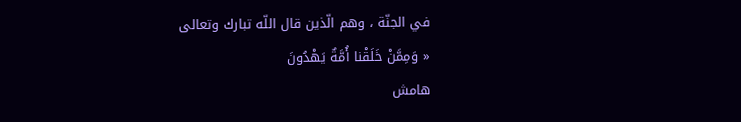في الجنّة ، وهم الّذين قال اللّه تبارك وتعالى
« وَمِمَّنْ خَلَقْنا أُمَّةٌ يَهْدُونَ
هامش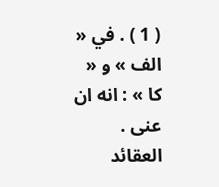( 1 ) . في « الف » و « كا » : انه ان عنى .
العقائد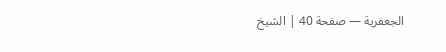الجعفرية — صفحة 40 | الشيخ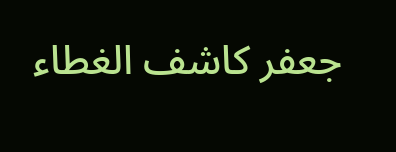جعفر كاشف الغطاء